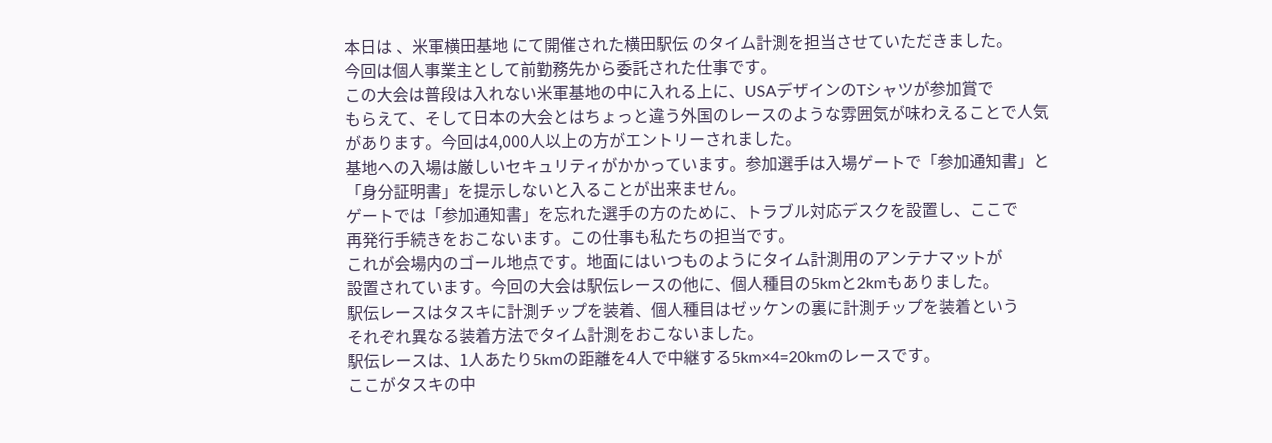本日は 、米軍横田基地 にて開催された横田駅伝 のタイム計測を担当させていただきました。
今回は個人事業主として前勤務先から委託された仕事です。
この大会は普段は入れない米軍基地の中に入れる上に、USAデザインのTシャツが参加賞で
もらえて、そして日本の大会とはちょっと違う外国のレースのような雰囲気が味わえることで人気
があります。今回は4,000人以上の方がエントリーされました。
基地への入場は厳しいセキュリティがかかっています。参加選手は入場ゲートで「参加通知書」と
「身分証明書」を提示しないと入ることが出来ません。
ゲートでは「参加通知書」を忘れた選手の方のために、トラブル対応デスクを設置し、ここで
再発行手続きをおこないます。この仕事も私たちの担当です。
これが会場内のゴール地点です。地面にはいつものようにタイム計測用のアンテナマットが
設置されています。今回の大会は駅伝レースの他に、個人種目の5kmと2kmもありました。
駅伝レースはタスキに計測チップを装着、個人種目はゼッケンの裏に計測チップを装着という
それぞれ異なる装着方法でタイム計測をおこないました。
駅伝レースは、1人あたり5kmの距離を4人で中継する5km×4=20kmのレースです。
ここがタスキの中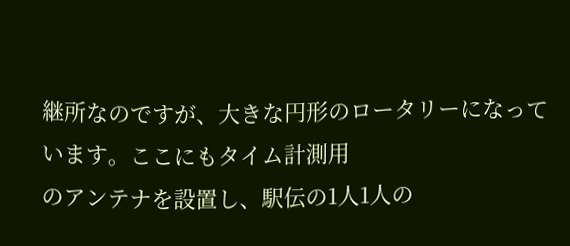継所なのですが、大きな円形のロータリーになっています。ここにもタイム計測用
のアンテナを設置し、駅伝の1人1人の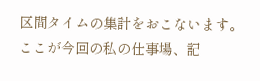区間タイムの集計をおこないます。
ここが今回の私の仕事場、記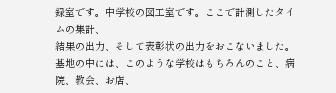録室です。中学校の図工室です。ここで計測したタイムの集計、
結果の出力、そして表彰状の出力をおこないました。
基地の中には、このような学校はもちろんのこと、病院、教会、お店、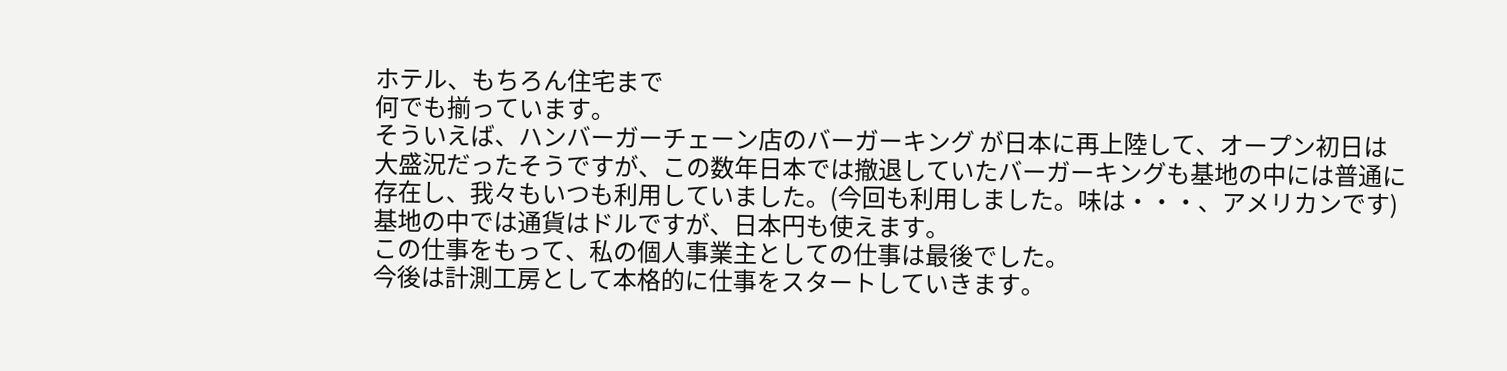ホテル、もちろん住宅まで
何でも揃っています。
そういえば、ハンバーガーチェーン店のバーガーキング が日本に再上陸して、オープン初日は
大盛況だったそうですが、この数年日本では撤退していたバーガーキングも基地の中には普通に
存在し、我々もいつも利用していました。(今回も利用しました。味は・・・、アメリカンです)
基地の中では通貨はドルですが、日本円も使えます。
この仕事をもって、私の個人事業主としての仕事は最後でした。
今後は計測工房として本格的に仕事をスタートしていきます。